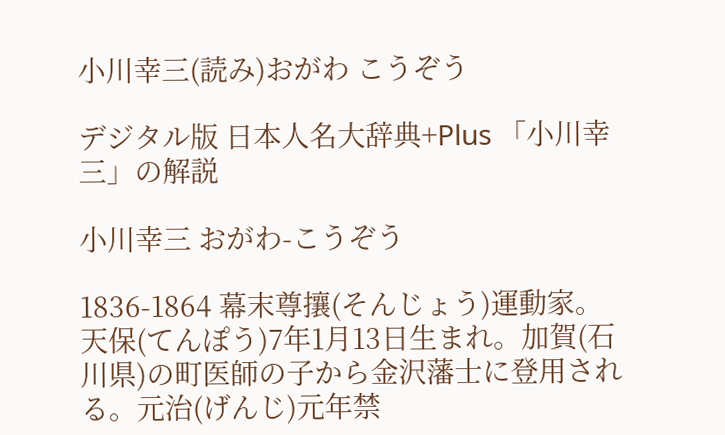小川幸三(読み)おがわ こうぞう

デジタル版 日本人名大辞典+Plus 「小川幸三」の解説

小川幸三 おがわ-こうぞう

1836-1864 幕末尊攘(そんじょう)運動家。
天保(てんぽう)7年1月13日生まれ。加賀(石川県)の町医師の子から金沢藩士に登用される。元治(げんじ)元年禁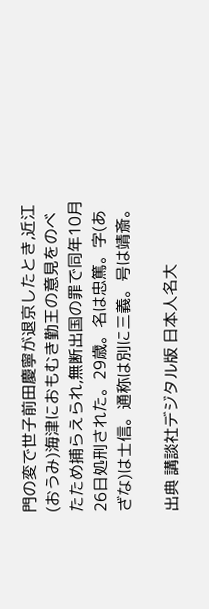門の変で世子前田慶寧が退京したとき,近江(おうみ)海津におもむき勤王の意見をのべたため捕らえられ,無断出国の罪で同年10月26日処刑された。29歳。名は忠篤。字(あざな)は士信。通称は別に三義。号は靖斎。

出典 講談社デジタル版 日本人名大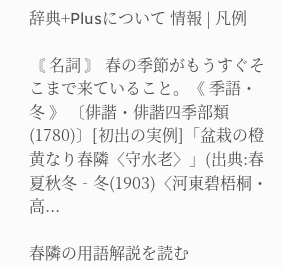辞典+Plusについて 情報 | 凡例

〘 名詞 〙 春の季節がもうすぐそこまで来ていること。《 季語・冬 》 〔俳諧・俳諧四季部類(1780)〕[初出の実例]「盆栽の橙黄なり春隣〈守水老〉」(出典:春夏秋冬‐冬(1903)〈河東碧梧桐・高...

春隣の用語解説を読む